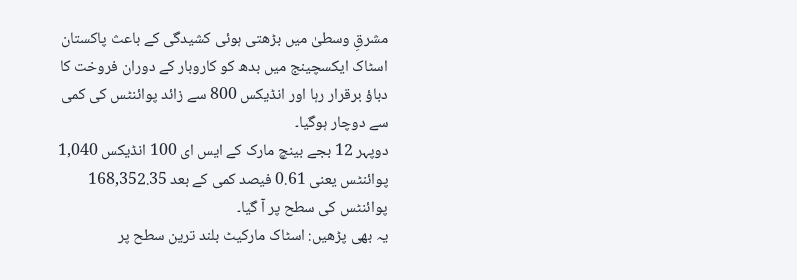مشرقِ وسطیٰ میں بڑھتی ہوئی کشیدگی کے باعث پاکستان اسٹاک ایکسچینج میں بدھ کو کاروبار کے دوران فروخت کا دباؤ برقرار رہا اور انڈیکس 800 سے زائد پوائنٹس کی کمی سے دوچار ہوگیا۔
دوپہر 12 بجے بینچ مارک کے ایس ای 100 انڈیکس 1,040 پوائنٹس یعنی 0.61 فیصد کمی کے بعد 168,352.35 پوائنٹس کی سطح پر آ گیا۔
یہ بھی پڑھیں: اسٹاک مارکیٹ بلند ترین سطح پر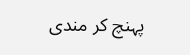پہنچ کر مندی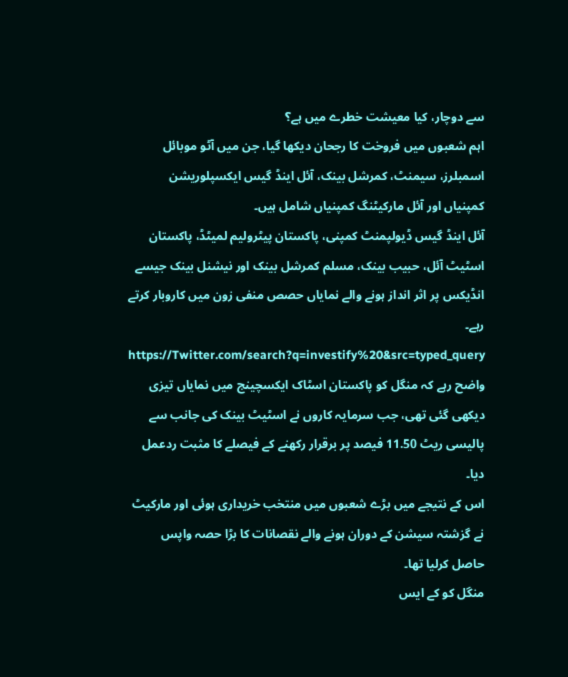سے دوچار، کیا معیشت خطرے میں ہے؟
اہم شعبوں میں فروخت کا رجحان دیکھا گیا، جن میں آٹو موبائل اسمبلرز، سیمنٹ، کمرشل بینک، آئل اینڈ گیس ایکسپلوریشن کمپنیاں اور آئل مارکیٹنگ کمپنیاں شامل ہیں۔
آئل اینڈ گیس ڈیولپمنٹ کمپنی، پاکستان پیٹرولیم لمیٹڈ، پاکستان اسٹیٹ آئل، حبیب بینک، مسلم کمرشل بینک اور نیشنل بینک جیسے انڈیکس پر اثر انداز ہونے والے نمایاں حصص منفی زون میں کاروبار کرتے رہے۔
https://Twitter.com/search?q=investify%20&src=typed_query
واضح رہے کہ منگل کو پاکستان اسٹاک ایکسچینج میں نمایاں تیزی دیکھی گئی تھی، جب سرمایہ کاروں نے اسٹیٹ بینک کی جانب سے پالیسی ریٹ 11.50 فیصد پر برقرار رکھنے کے فیصلے کا مثبت ردعمل دیا۔
اس کے نتیجے میں بڑے شعبوں میں منتخب خریداری ہوئی اور مارکیٹ نے گزشتہ سیشن کے دوران ہونے والے نقصانات کا بڑا حصہ واپس حاصل کرلیا تھا۔
منگل کو کے ایس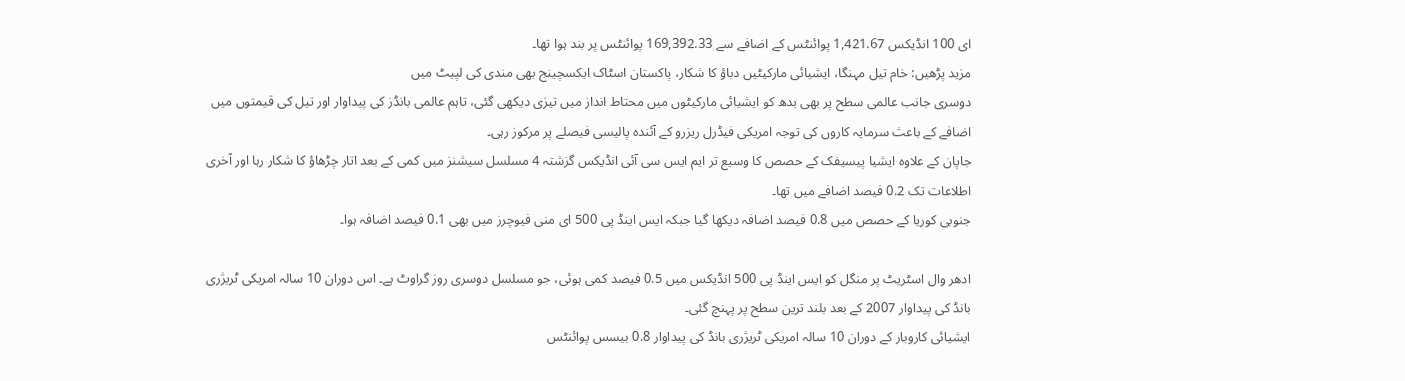ای 100 انڈیکس 1,421.67 پوائنٹس کے اضافے سے 169,392.33 پوائنٹس پر بند ہوا تھا۔
مزید پڑھیں: خام تیل مہنگا، ایشیائی مارکیٹیں دباؤ کا شکار، پاکستان اسٹاک ایکسچینج بھی مندی کی لپیٹ میں
دوسری جانب عالمی سطح پر بھی بدھ کو ایشیائی مارکیٹوں میں محتاط انداز میں تیزی دیکھی گئی، تاہم عالمی بانڈز کی پیداوار اور تیل کی قیمتوں میں اضافے کے باعث سرمایہ کاروں کی توجہ امریکی فیڈرل ریزرو کے آئندہ پالیسی فیصلے پر مرکوز رہی۔
جاپان کے علاوہ ایشیا پیسیفک کے حصص کا وسیع تر ایم ایس سی آئی انڈیکس گزشتہ 4 مسلسل سیشنز میں کمی کے بعد اتار چڑھاؤ کا شکار رہا اور آخری اطلاعات تک 0.2 فیصد اضافے میں تھا۔
جنوبی کوریا کے حصص میں 0.8 فیصد اضافہ دیکھا گیا جبکہ ایس اینڈ پی 500 ای منی فیوچرز میں بھی 0.1 فیصد اضافہ ہوا۔

ادھر وال اسٹریٹ پر منگل کو ایس اینڈ پی 500 انڈیکس میں 0.5 فیصد کمی ہوئی، جو مسلسل دوسری روز گراوٹ ہے۔ اس دوران 10 سالہ امریکی ٹریژری بانڈ کی پیداوار 2007 کے بعد بلند ترین سطح پر پہنچ گئی۔
ایشیائی کاروبار کے دوران 10 سالہ امریکی ٹریژری بانڈ کی پیداوار 0.8 بیسس پوائنٹس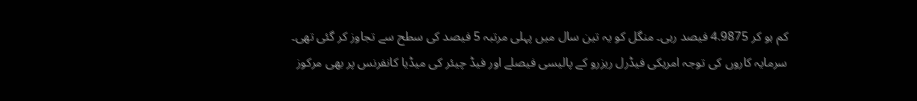کم ہو کر 4.9875 فیصد رہی۔ منگل کو یہ تین سال میں پہلی مرتبہ 5 فیصد کی سطح سے تجاوز کر گئی تھی۔
سرمایہ کاروں کی توجہ امریکی فیڈرل ریزرو کے پالیسی فیصلے اور فیڈ چیئر کی میڈیا کانفرنس پر بھی مرکوز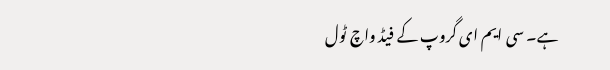ہے۔ سی ایم ای گروپ کے فیڈ واچ ٹول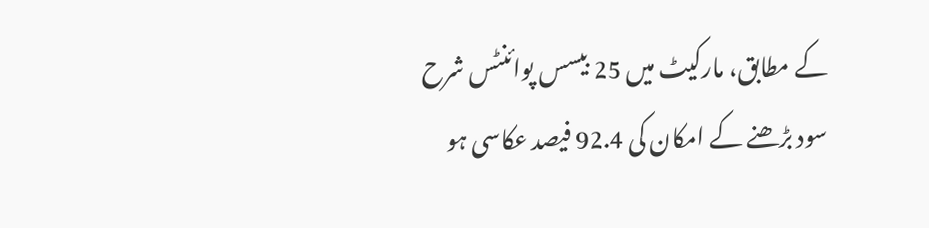کے مطابق، مارکیٹ میں 25 بیسس پوائنٹس شرح سود بڑھنے کے امکان کی 92.4 فیصد عکاسی ہو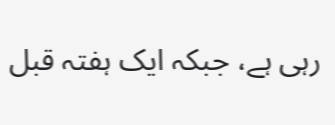رہی ہے، جبکہ ایک ہفتہ قبل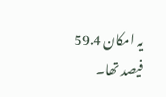یہ امکان 59.4 فیصد تھا۔